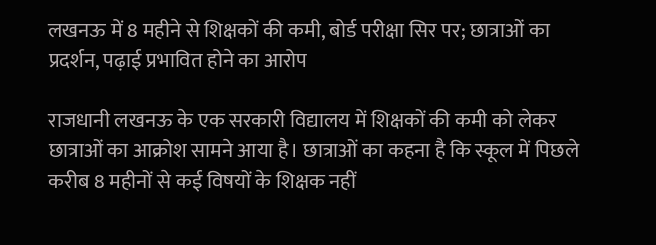लखनऊ में 8 महीने से शिक्षकों की कमी, बोर्ड परीक्षा सिर पर; छात्राओं का प्रदर्शन, पढ़ाई प्रभावित होने का आरोप

राजधानी लखनऊ के एक सरकारी विद्यालय में शिक्षकों की कमी को लेकर छात्राओं का आक्रोश सामने आया है। छात्राओं का कहना है कि स्कूल में पिछले करीब 8 महीनों से कई विषयों के शिक्षक नहीं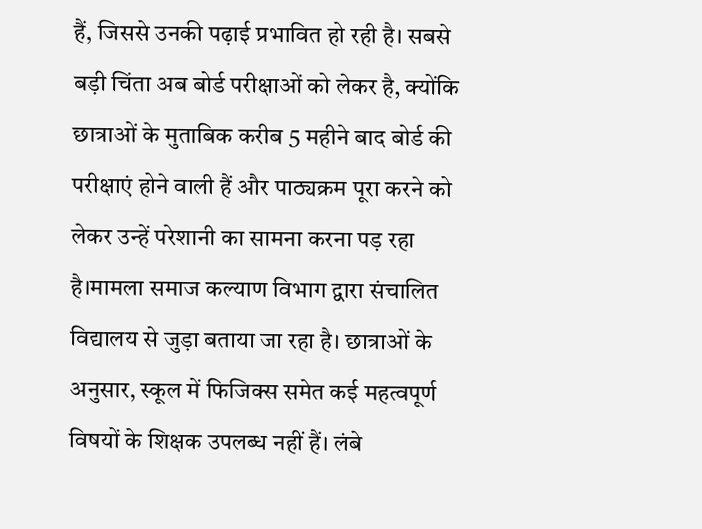हैं, जिससे उनकी पढ़ाई प्रभावित हो रही है। सबसे बड़ी चिंता अब बोर्ड परीक्षाओं को लेकर है, क्योंकि छात्राओं के मुताबिक करीब 5 महीने बाद बोर्ड की परीक्षाएं होने वाली हैं और पाठ्यक्रम पूरा करने को लेकर उन्हें परेशानी का सामना करना पड़ रहा है।मामला समाज कल्याण विभाग द्वारा संचालित विद्यालय से जुड़ा बताया जा रहा है। छात्राओं के अनुसार, स्कूल में फिजिक्स समेत कई महत्वपूर्ण विषयों के शिक्षक उपलब्ध नहीं हैं। लंबे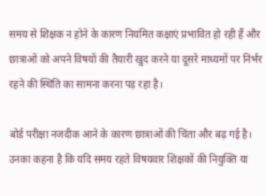समय से शिक्षक न होने के कारण नियमित कक्षाएं प्रभावित हो रही हैं और छात्राओं को अपने विषयों की तैयारी खुद करने या दूसरे माध्यमों पर निर्भर रहने की स्थिति का सामना करना पड़ रहा है।

बोर्ड परीक्षा नजदीक आने के कारण छात्राओं की चिंता और बढ़ गई है। उनका कहना है कि यदि समय रहते विषयवार शिक्षकों की नियुक्ति या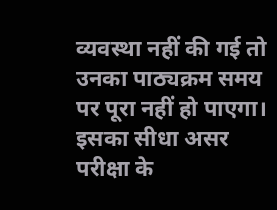व्यवस्था नहीं की गई तो उनका पाठ्यक्रम समय पर पूरा नहीं हो पाएगा। इसका सीधा असर परीक्षा के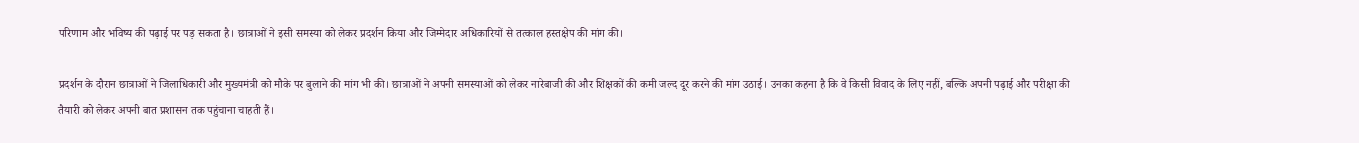परिणाम और भविष्य की पढ़ाई पर पड़ सकता है। छात्राओं ने इसी समस्या को लेकर प्रदर्शन किया और जिम्मेदार अधिकारियों से तत्काल हस्तक्षेप की मांग की।

प्रदर्शन के दौरान छात्राओं ने जिलाधिकारी और मुख्यमंत्री को मौके पर बुलाने की मांग भी की। छात्राओं ने अपनी समस्याओं को लेकर नारेबाजी की और शिक्षकों की कमी जल्द दूर करने की मांग उठाई। उनका कहना है कि वे किसी विवाद के लिए नहीं, बल्कि अपनी पढ़ाई और परीक्षा की तैयारी को लेकर अपनी बात प्रशासन तक पहुंचाना चाहती हैं।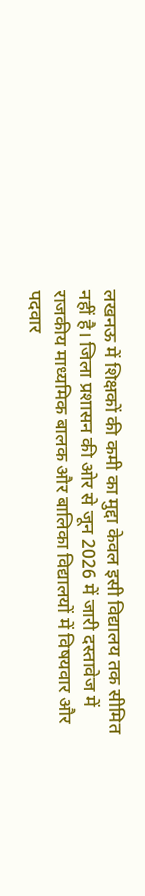लखनऊ में शिक्षकों की कमी का मुद्दा केवल इसी विद्यालय तक सीमित नहीं है। जिला प्रशासन की ओर से जून 2026 में जारी दस्तावेज में राजकीय माध्यमिक बालक और बालिका विद्यालयों में विषयवार और पदवार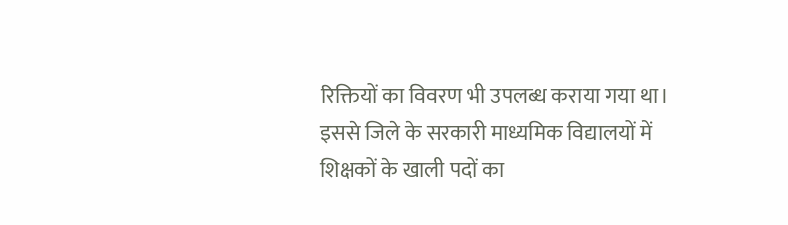रिक्तियों का विवरण भी उपलब्ध कराया गया था। इससे जिले के सरकारी माध्यमिक विद्यालयों में शिक्षकों के खाली पदों का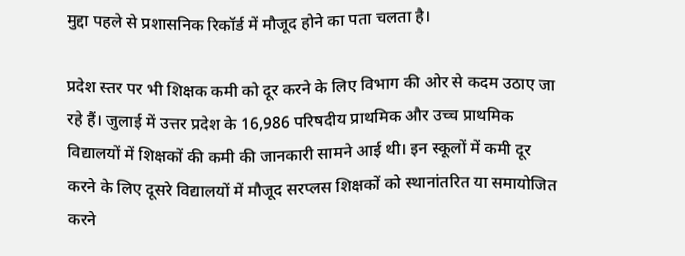मुद्दा पहले से प्रशासनिक रिकॉर्ड में मौजूद होने का पता चलता है।

प्रदेश स्तर पर भी शिक्षक कमी को दूर करने के लिए विभाग की ओर से कदम उठाए जा रहे हैं। जुलाई में उत्तर प्रदेश के 16,986 परिषदीय प्राथमिक और उच्च प्राथमिक विद्यालयों में शिक्षकों की कमी की जानकारी सामने आई थी। इन स्कूलों में कमी दूर करने के लिए दूसरे विद्यालयों में मौजूद सरप्लस शिक्षकों को स्थानांतरित या समायोजित करने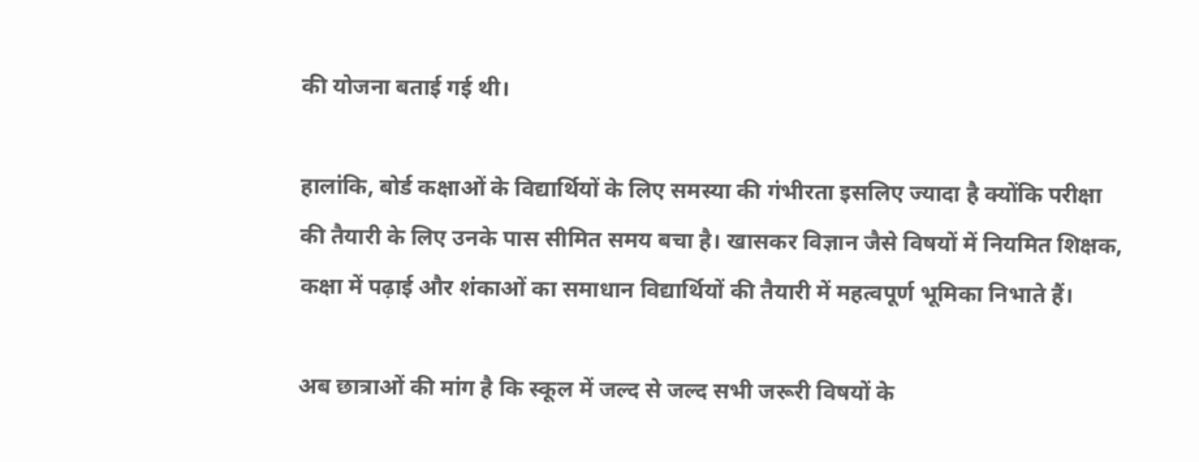की योजना बताई गई थी।

हालांकि, बोर्ड कक्षाओं के विद्यार्थियों के लिए समस्या की गंभीरता इसलिए ज्यादा है क्योंकि परीक्षा की तैयारी के लिए उनके पास सीमित समय बचा है। खासकर विज्ञान जैसे विषयों में नियमित शिक्षक, कक्षा में पढ़ाई और शंकाओं का समाधान विद्यार्थियों की तैयारी में महत्वपूर्ण भूमिका निभाते हैं।

अब छात्राओं की मांग है कि स्कूल में जल्द से जल्द सभी जरूरी विषयों के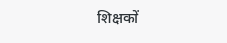शिक्षकों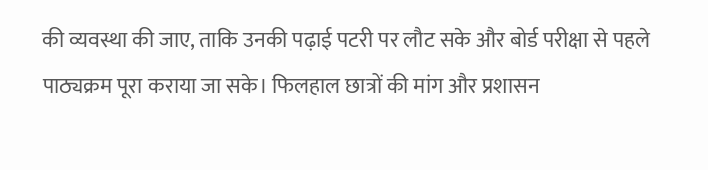की व्यवस्था की जाए, ताकि उनकी पढ़ाई पटरी पर लौट सके और बोर्ड परीक्षा से पहले पाठ्यक्रम पूरा कराया जा सके। फिलहाल छात्रों की मांग और प्रशासन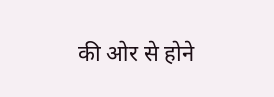की ओर से होने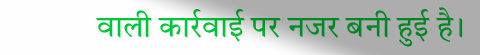वाली कार्रवाई पर नजर बनी हुई है।